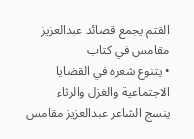القتم يجمع قصائد عبدالعزيز مقامس في كتاب
• يتنوع شعره في القضايا الاجتماعية والغزل والرثاء
ينسج الشاعر عبدالعزيز مقامس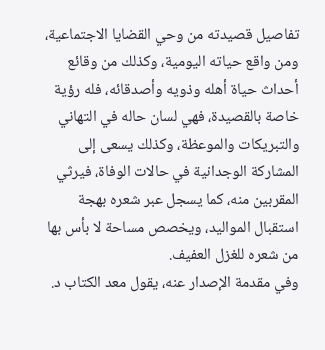تفاصيل قصيدته من وحي القضايا الاجتماعية، ومن واقع حياته اليومية، وكذلك من وقائع أحداث حياة أهله وذويه وأصدقائه، فله رؤية خاصة بالقصيدة، فهي لسان حاله في التهاني والتبريكات والموعظة، وكذلك يسعى إلى المشاركة الوجدانية في حالات الوفاة، فيرثي المقربين منه، كما يسجل عبر شعره بهجة استقبال المواليد، ويخصص مساحة لا بأس بها من شعره للغزل العفيف.
وفي مقدمة الإصدار عنه، يقول معد الكتاب د.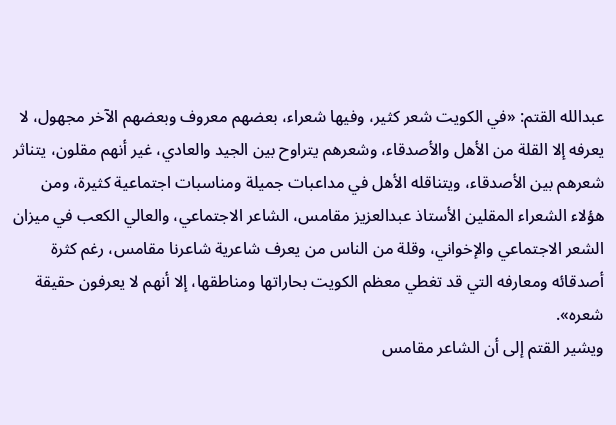عبدالله القتم: «في الكويت شعر كثير، وفيها شعراء، بعضهم معروف وبعضهم الآخر مجهول، لا يعرفه إلا القلة من الأهل والأصدقاء، وشعرهم يتراوح بين الجيد والعادي، غير أنهم مقلون، يتناثر شعرهم بين الأصدقاء، ويتناقله الأهل في مداعبات جميلة ومناسبات اجتماعية كثيرة، ومن هؤلاء الشعراء المقلين الأستاذ عبدالعزيز مقامس، الشاعر الاجتماعي، والعالي الكعب في ميزان الشعر الاجتماعي والإخواني، وقلة من الناس من يعرف شاعرية شاعرنا مقامس، رغم كثرة أصدقائه ومعارفه التي قد تغطي معظم الكويت بحاراتها ومناطقها، إلا أنهم لا يعرفون حقيقة شعره».
ويشير القتم إلى أن الشاعر مقامس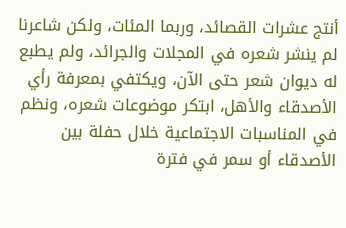أنتج عشرات القصائد، وربما المئات، ولكن شاعرنا لم ينشر شعره في المجلات والجرائد، ولم يطبع له ديوان شعر حتى الآن، ويكتفي بمعرفة رأي الأصدقاء والأهل، ابتكر موضوعات شعره، ونظم في المناسبات الاجتماعية خلال حفلة بين الأصدقاء أو سمر في فترة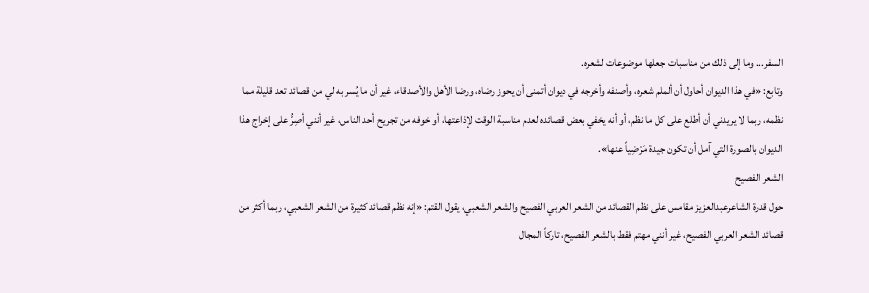السفر... وما إلى ذلك من مناسبات جعلها موضوعات لشعره.
وتابع: «في هذا الديوان أحاول أن ألملم شعره، وأصنفه وأخرجه في ديوان أتمنى أن يحوز رضاه، ورضا الأهل والأصدقاء، غير أن ما يُسر به لي من قصائد تعد قليلة مما نظمه، ربما لا يريدني أن أطلع على كل ما نظم، أو أنه يخفي بعض قصائده لعدم مناسبة الوقت لإذاعتها، أو خوفه من تجريح أحد الناس، غير أنني أصِرُّ على إخراج هذا الديوان بالصورة التي آمل أن تكون جيدة مَرْضِياً عنها».
الشعر الفصيح
حول قدرة الشاعرعبدالعزيز مقامس على نظم القصائد من الشعر العربي الفصيح والشعر الشعبي، يقول القتم: «إنه نظم قصائد كثيرة من الشعر الشعبي، ربما أكثر من قصائد الشعر العربي الفصيح، غير أنني مهتم فقط بالشعر الفصيح، تاركاً المجال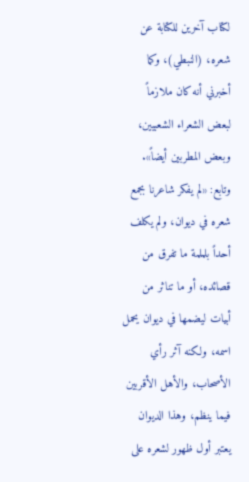لكتاب آخرين للكتابة عن شعره، (النبطي)، وكما أخبرني أنه كان ملازماً لبعض الشعراء الشعبيين، وبعض المطربين أيضاً».
وتابع: «لم يفكر شاعرنا بجمع شعره في ديوان، ولم يكلف أحداً بلملمة ما تفرق من قصائده، أو ما تناثر من أبيات ليضمها في ديوان يحمل اسمه، ولكنه آثر رأي الأصحاب، والأهل الأقربين فيما ينظم، وهذا الديوان يعتبر أول ظهور لشعره على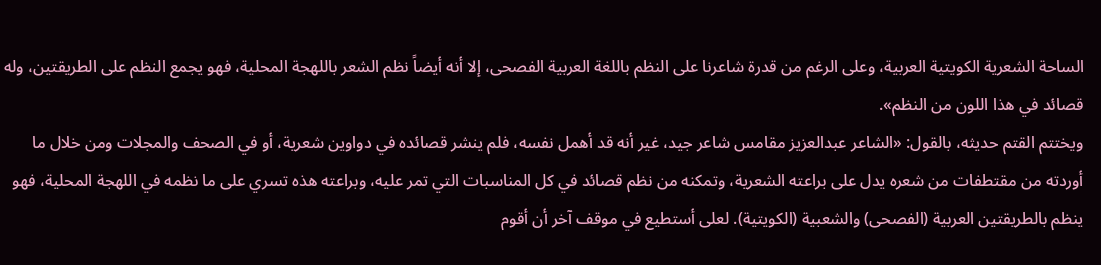الساحة الشعرية الكويتية العربية، وعلى الرغم من قدرة شاعرنا على النظم باللغة العربية الفصحى، إلا أنه أيضاً نظم الشعر باللهجة المحلية، فهو يجمع النظم على الطريقتين، وله قصائد في هذا اللون من النظم».
ويختتم القتم حديثه، بالقول: «الشاعر عبدالعزيز مقامس شاعر جيد، غير أنه قد أهمل نفسه، فلم ينشر قصائده في دواوين شعرية، أو في الصحف والمجلات ومن خلال ما أوردته من مقتطفات من شعره يدل على براعته الشعرية، وتمكنه من نظم قصائد في كل المناسبات التي تمر عليه، وبراعته هذه تسري على ما نظمه في اللهجة المحلية، فهو ينظم بالطريقتين العربية (الفصحى) والشعبية (الكويتية). لعلى أستطيع في موقف آخر أن أقوم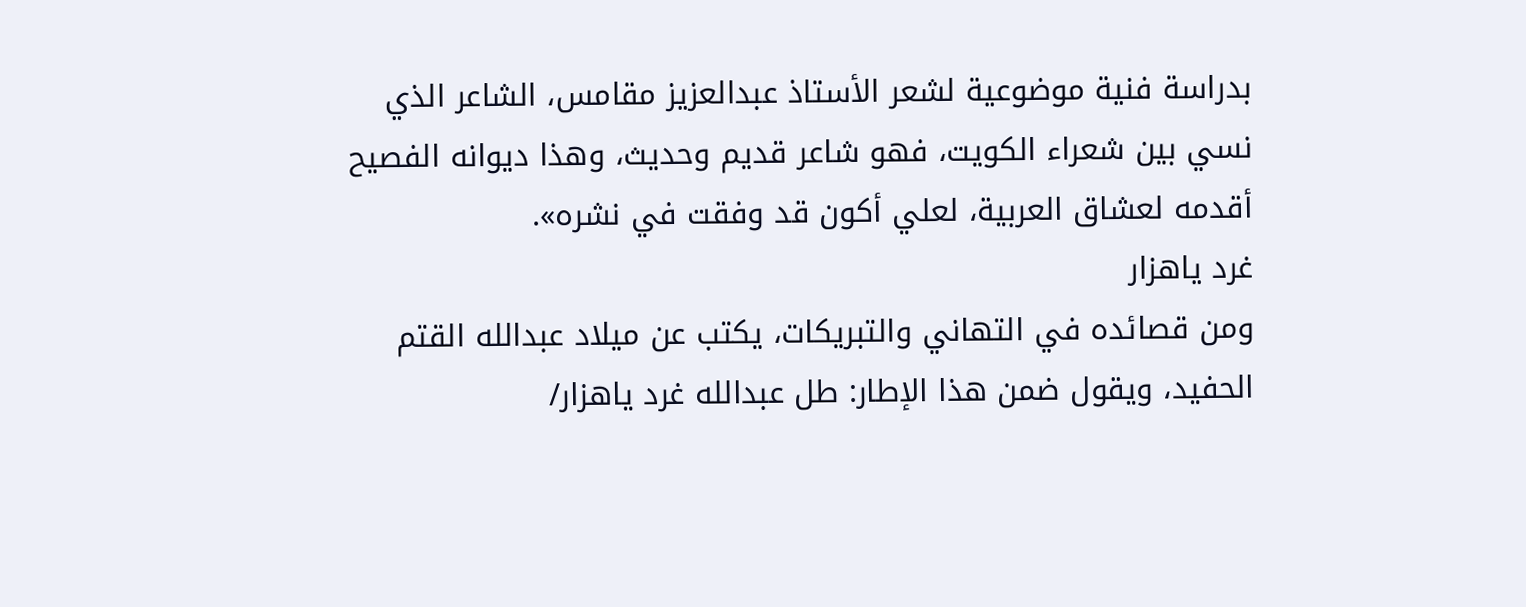بدراسة فنية موضوعية لشعر الأستاذ عبدالعزيز مقامس، الشاعر الذي نسي بين شعراء الكويت، فهو شاعر قديم وحديث، وهذا ديوانه الفصيح أقدمه لعشاق العربية، لعلي أكون قد وفقت في نشره».
غرد ياهزار
ومن قصائده في التهاني والتبريكات، يكتب عن ميلاد عبدالله القتم الحفيد، ويقول ضمن هذا الإطار: طل عبدالله غرد ياهزار/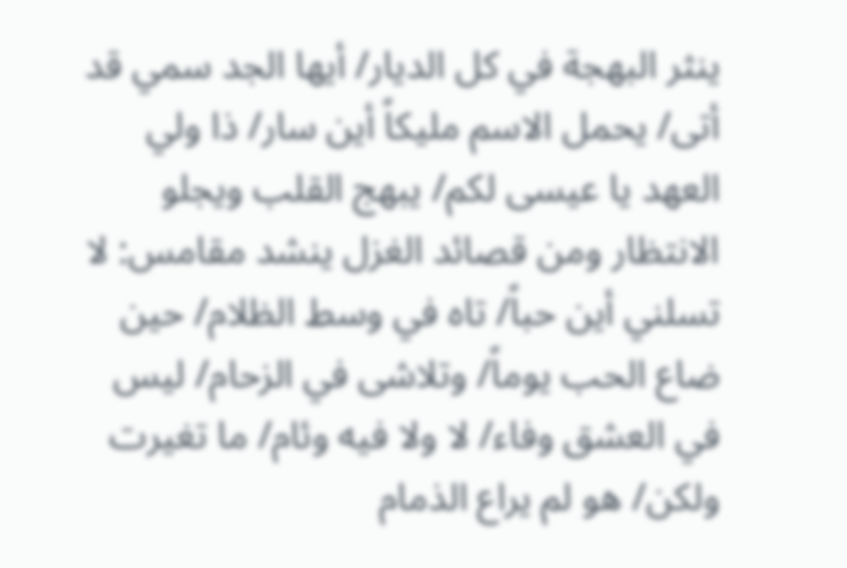ينثر البهجة في كل الديار/ أيها الجد سمي قد أتى/ يحمل الاسم مليكاً أين سار/ ذا ولي العهد يا عيسى لكم/ يبهج القلب ويجلو الانتظار ومن قصائد الغزل ينشد مقامس: لا تسلني أين حباً/ تاه في وسط الظلام/ حين ضاع الحب يوماً/ وتلاشى في الزحام/ ليس في العشق وفاء/ لا ولا فيه وئام/ ما تغيرت ولكن/ هو لم يراع الذمام